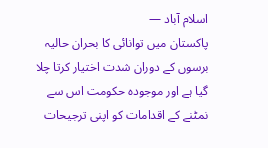اسلام آباد —
پاکستان میں توانائی کا بحران حالیہ برسوں کے دوران شدت اختیار کرتا چلا گیا ہے اور موجودہ حکومت اس سے نمٹنے کے اقدامات کو اپنی ترجیحات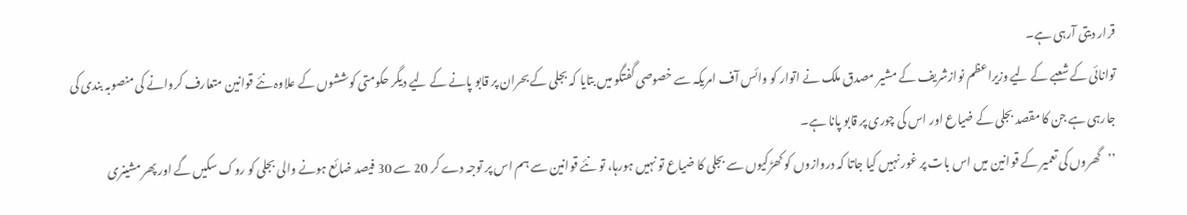قرار دیتی آرہی ہے۔
توانائی کے شعبے کے لیے وزیراعظم نوازشریف کے مشیر مصدق ملک نے اتوار کو وائس آف امریکہ سے خصوصی گفتگو میں بتایا کہ بجلی کے بحران پر قابو پانے کے لیے دیگر حکومتی کوششوں کے علاوہ نئے قوانین متعارف کروانے کی منصوبہ بندی کی جارہی ہے جن کا مقصد بجلی کے ضیاع اور اس کی چوری پر قابو پانا ہے۔
’’گھروں کی تعمیر کے قوانین میں اس بات پر غور نہیں کیا جاتا کہ دروازوں کو کھڑکیوں سے بجلی کا ضیاع تو نہیں ہورہا، تو نئے قوانین سے ہم اس پر توجہ دے کر 20 سے 30 فیصد ضائع ہونے والی بجلی کو روک سکیں گے اور پھر مشینری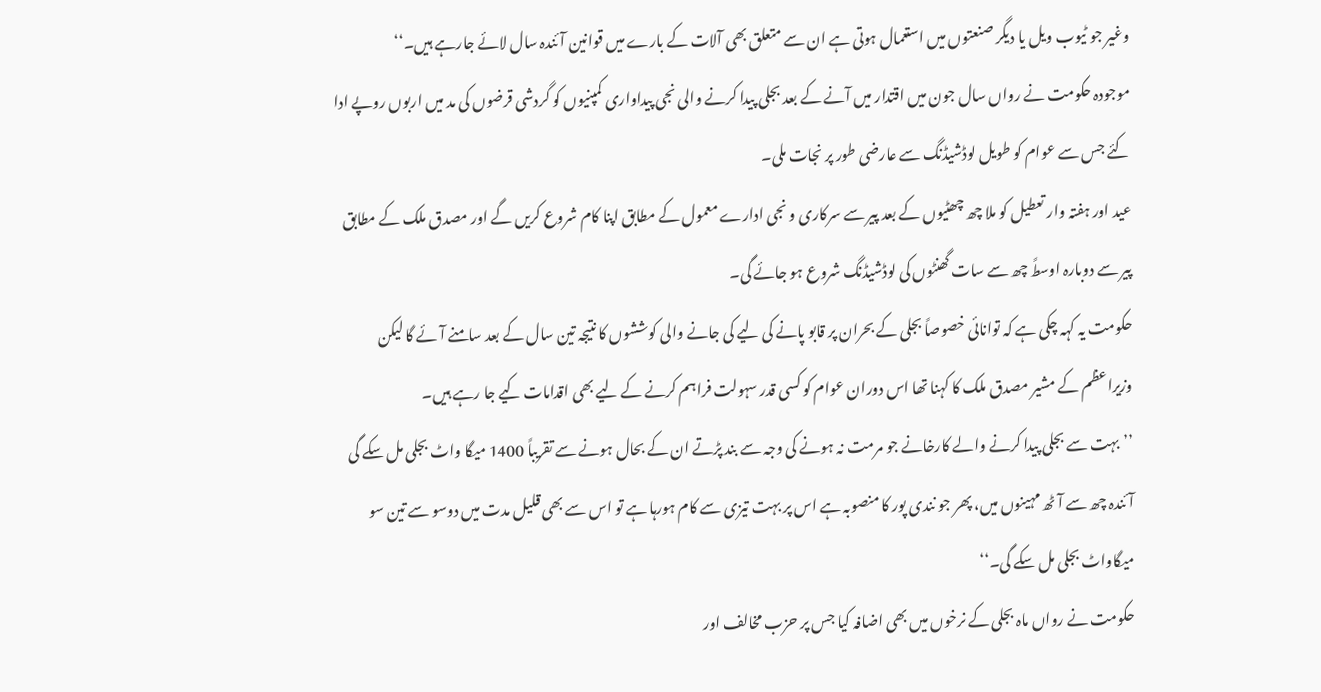وغیر جو ٹیوب ویل یا دیگر صنعتوں میں استعمال ہوتی ہے ان سے متعلق بھی آلات کے بارے میں قوانین آئندہ سال لائے جارہے ہیں۔‘‘
موجودہ حکومت نے رواں سال جون میں اقتدار میں آنے کے بعد بجلی پیدا کرنے والی نجی پیداواری کمپنیوں کو گردشی قرضوں کی مد میں اربوں روپے ادا کئے جس سے عوام کو طویل لوڈشیڈنگ سے عارضی طور پر نجات ملی۔
عید اور ہفتہ وار تعطیل کو ملا چھ چھٹیوں کے بعد پیر سے سرکاری و نجی ادارے معمول کے مطابق اپنا کام شروع کریں گے اور مصدق ملک کے مطابق پیر سے دوبارہ اوسطً چھ سے سات گھنٹوں کی لوڈشیڈنگ شروع ہو جائے گی۔
حکومت یہ کہہ چکی ہے کہ توانائی خصوصاً بجلی کے بحران پر قابو پانے کی لیے کی جانے والی کوششوں کا نتیجہ تین سال کے بعد سامنے آئے گا لیکن وزیراعظم کے مشیر مصدق ملک کا کہنا تھا اس دوران عوام کو کسی قدر سہولت فراہم کرنے کے لیے بھی اقدامات کیے جا رہے ہیں۔
’’بہت سے بجلی پیدا کرنے والے کارخانے جو مرمت نہ ہونے کی وجہ سے بند پڑتے ان کے بحال ہونے سے تقریباً 1400 میگا واٹ بجلی مل سکے گی آئندہ چھ سے آٹھ مہینوں میں، پھر جو نندی پور کا منصوبہ ہے اس پر بہت تیزی سے کام ہورہا ہے تو اس سے بھی قلیل مدت میں دوسو سے تین سو میگاواٹ بجلی مل سکے گی۔‘‘
حکومت نے رواں ماہ بجلی کے نرخوں میں بھی اضافہ کیا جس پر حزب مخالف اور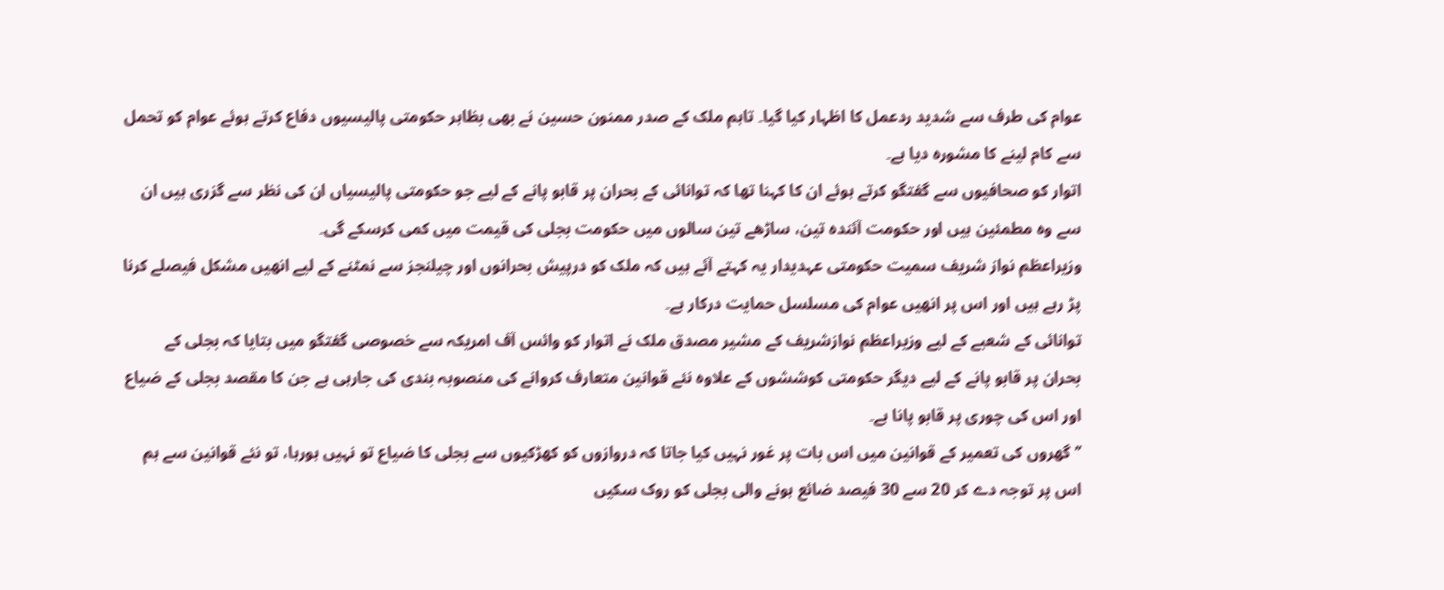عوام کی طرف سے شدید ردعمل کا اظہار کیا گیا۔ تاہم ملک کے صدر ممنون حسین نے بھی بظاہر حکومتی پالیسیوں دفاع کرتے ہوئے عوام کو تحمل سے کام لینے کا مشورہ دیا ہے۔
اتوار کو صحافیوں سے گفتگو کرتے ہوئے ان کا کہنا تھا کہ توانائی کے بحران پر قابو پانے کے لیے جو حکومتی پالیسیاں ان کی نظر سے گزری ہیں ان سے وہ مطمئین ہیں اور حکومت آئندہ تین، ساڑھے تین سالوں میں حکومت بجلی کی قیمت میں کمی کرسکے گی۔
وزیراعظم نواز شریف سمیت حکومتی عہدیدار یہ کہتے آئے ہیں کہ ملک کو درپیش بحرانوں اور چیلنجز سے نمٹنے کے لیے انھیں مشکل فیصلے کرنا پڑ رہے ہیں اور اس پر انھیں عوام کی مسلسل حمایت درکار ہے۔
توانائی کے شعبے کے لیے وزیراعظم نوازشریف کے مشیر مصدق ملک نے اتوار کو وائس آف امریکہ سے خصوصی گفتگو میں بتایا کہ بجلی کے بحران پر قابو پانے کے لیے دیگر حکومتی کوششوں کے علاوہ نئے قوانین متعارف کروانے کی منصوبہ بندی کی جارہی ہے جن کا مقصد بجلی کے ضیاع اور اس کی چوری پر قابو پانا ہے۔
’’گھروں کی تعمیر کے قوانین میں اس بات پر غور نہیں کیا جاتا کہ دروازوں کو کھڑکیوں سے بجلی کا ضیاع تو نہیں ہورہا، تو نئے قوانین سے ہم اس پر توجہ دے کر 20 سے 30 فیصد ضائع ہونے والی بجلی کو روک سکیں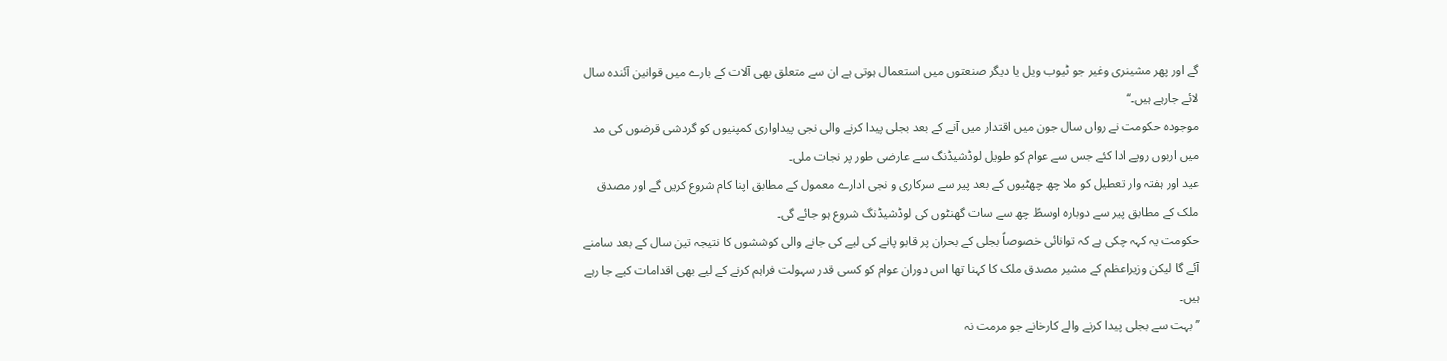گے اور پھر مشینری وغیر جو ٹیوب ویل یا دیگر صنعتوں میں استعمال ہوتی ہے ان سے متعلق بھی آلات کے بارے میں قوانین آئندہ سال لائے جارہے ہیں۔‘‘
موجودہ حکومت نے رواں سال جون میں اقتدار میں آنے کے بعد بجلی پیدا کرنے والی نجی پیداواری کمپنیوں کو گردشی قرضوں کی مد میں اربوں روپے ادا کئے جس سے عوام کو طویل لوڈشیڈنگ سے عارضی طور پر نجات ملی۔
عید اور ہفتہ وار تعطیل کو ملا چھ چھٹیوں کے بعد پیر سے سرکاری و نجی ادارے معمول کے مطابق اپنا کام شروع کریں گے اور مصدق ملک کے مطابق پیر سے دوبارہ اوسطً چھ سے سات گھنٹوں کی لوڈشیڈنگ شروع ہو جائے گی۔
حکومت یہ کہہ چکی ہے کہ توانائی خصوصاً بجلی کے بحران پر قابو پانے کی لیے کی جانے والی کوششوں کا نتیجہ تین سال کے بعد سامنے آئے گا لیکن وزیراعظم کے مشیر مصدق ملک کا کہنا تھا اس دوران عوام کو کسی قدر سہولت فراہم کرنے کے لیے بھی اقدامات کیے جا رہے ہیں۔
’’بہت سے بجلی پیدا کرنے والے کارخانے جو مرمت نہ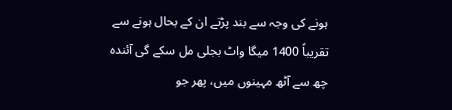ہونے کی وجہ سے بند پڑتے ان کے بحال ہونے سے تقریباً 1400 میگا واٹ بجلی مل سکے گی آئندہ چھ سے آٹھ مہینوں میں، پھر جو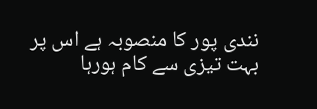نندی پور کا منصوبہ ہے اس پر بہت تیزی سے کام ہورہا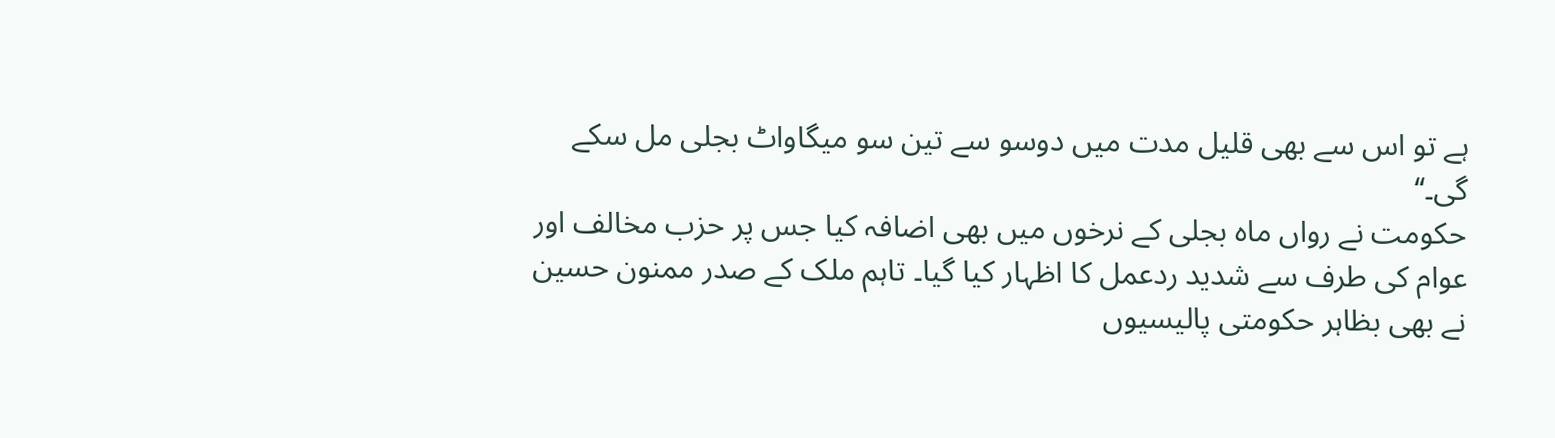ہے تو اس سے بھی قلیل مدت میں دوسو سے تین سو میگاواٹ بجلی مل سکے گی۔‘‘
حکومت نے رواں ماہ بجلی کے نرخوں میں بھی اضافہ کیا جس پر حزب مخالف اور عوام کی طرف سے شدید ردعمل کا اظہار کیا گیا۔ تاہم ملک کے صدر ممنون حسین نے بھی بظاہر حکومتی پالیسیوں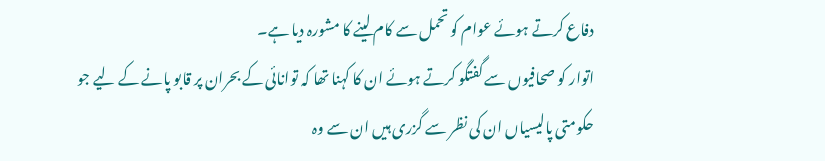دفاع کرتے ہوئے عوام کو تحمل سے کام لینے کا مشورہ دیا ہے۔
اتوار کو صحافیوں سے گفتگو کرتے ہوئے ان کا کہنا تھا کہ توانائی کے بحران پر قابو پانے کے لیے جو حکومتی پالیسیاں ان کی نظر سے گزری ہیں ان سے وہ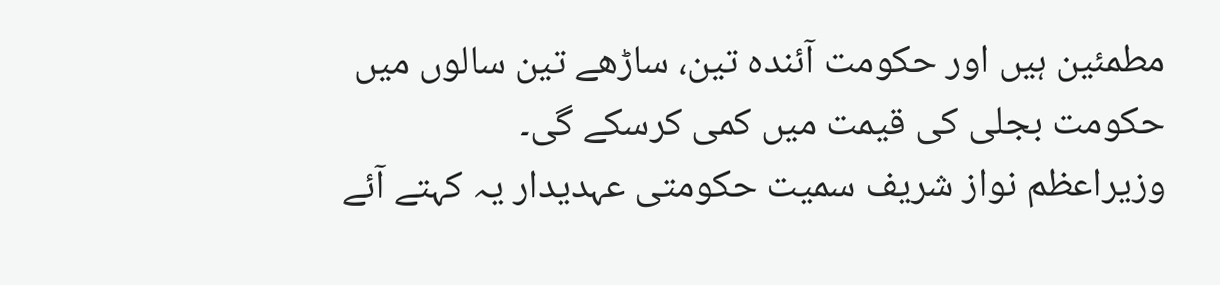مطمئین ہیں اور حکومت آئندہ تین، ساڑھے تین سالوں میں حکومت بجلی کی قیمت میں کمی کرسکے گی۔
وزیراعظم نواز شریف سمیت حکومتی عہدیدار یہ کہتے آئے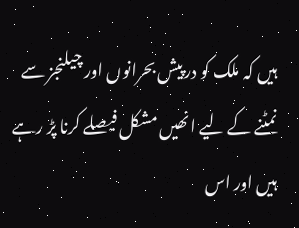ہیں کہ ملک کو درپیش بحرانوں اور چیلنجز سے نمٹنے کے لیے انھیں مشکل فیصلے کرنا پڑ رہے ہیں اور اس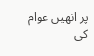پر انھیں عوام کی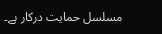مسلسل حمایت درکار ہے۔